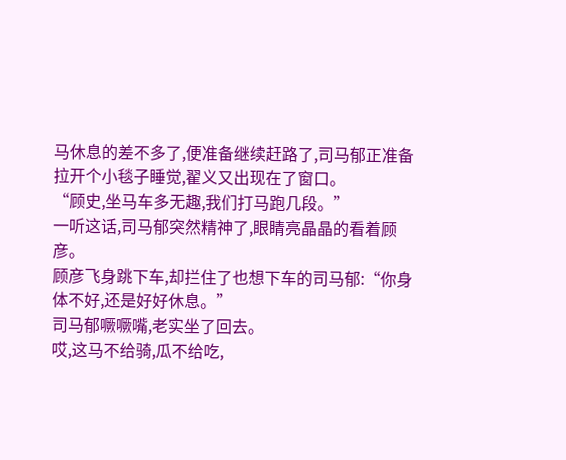马休息的差不多了,便准备继续赶路了,司马郁正准备拉开个小毯子睡觉,翟义又出现在了窗口。
“顾史,坐马车多无趣,我们打马跑几段。”
一听这话,司马郁突然精神了,眼睛亮晶晶的看着顾彦。
顾彦飞身跳下车,却拦住了也想下车的司马郁:“你身体不好,还是好好休息。”
司马郁噘噘嘴,老实坐了回去。
哎,这马不给骑,瓜不给吃,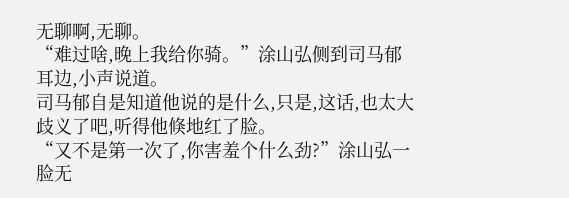无聊啊,无聊。
“难过啥,晚上我给你骑。”涂山弘侧到司马郁耳边,小声说道。
司马郁自是知道他说的是什么,只是,这话,也太大歧义了吧,听得他倏地红了脸。
“又不是第一次了,你害羞个什么劲?”涂山弘一脸无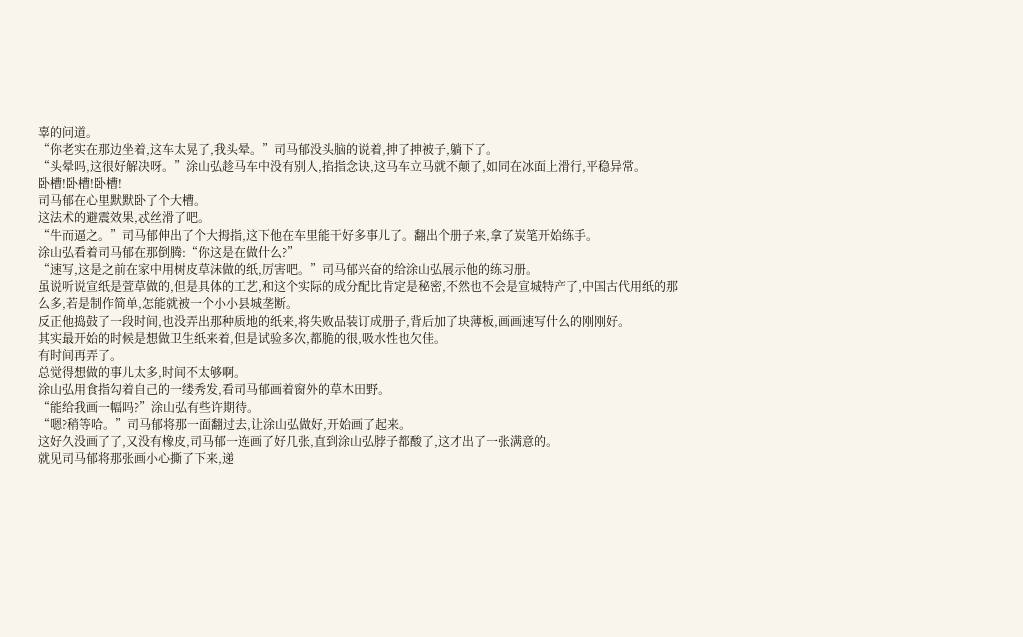辜的问道。
“你老实在那边坐着,这车太晃了,我头晕。”司马郁没头脑的说着,抻了抻被子,躺下了。
“头晕吗,这很好解决呀。”涂山弘趁马车中没有别人,掐指念诀,这马车立马就不颠了,如同在冰面上滑行,平稳异常。
卧槽!卧槽!卧槽!
司马郁在心里默默卧了个大槽。
这法术的避震效果,忒丝滑了吧。
“牛而逼之。”司马郁伸出了个大拇指,这下他在车里能干好多事儿了。翻出个册子来,拿了炭笔开始练手。
涂山弘看着司马郁在那倒腾:“你这是在做什么?”
“速写,这是之前在家中用树皮草沫做的纸,厉害吧。”司马郁兴奋的给涂山弘展示他的练习册。
虽说听说宣纸是萱草做的,但是具体的工艺,和这个实际的成分配比肯定是秘密,不然也不会是宣城特产了,中国古代用纸的那么多,若是制作简单,怎能就被一个小小县城垄断。
反正他捣鼓了一段时间,也没弄出那种质地的纸来,将失败品装订成册子,背后加了块薄板,画画速写什么的刚刚好。
其实最开始的时候是想做卫生纸来着,但是试验多次,都脆的很,吸水性也欠佳。
有时间再弄了。
总觉得想做的事儿太多,时间不太够啊。
涂山弘用食指勾着自己的一缕秀发,看司马郁画着窗外的草木田野。
“能给我画一幅吗?”涂山弘有些许期待。
“嗯?稍等哈。”司马郁将那一面翻过去,让涂山弘做好,开始画了起来。
这好久没画了了,又没有橡皮,司马郁一连画了好几张,直到涂山弘脖子都酸了,这才出了一张满意的。
就见司马郁将那张画小心撕了下来,递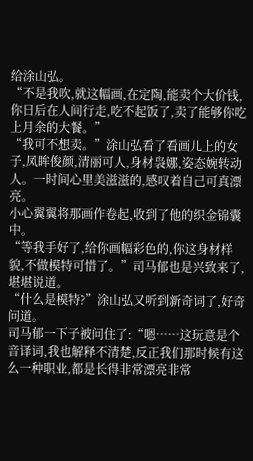给涂山弘。
“不是我吹,就这幅画,在定陶,能卖个大价钱,你日后在人间行走,吃不起饭了,卖了能够你吃上月余的大餐。”
“我可不想卖。”涂山弘看了看画儿上的女子,凤眸俊颜,清丽可人,身材袅娜,姿态婉转动人。一时间心里美滋滋的,感叹着自己可真漂亮。
小心翼翼将那画作卷起,收到了他的织金锦囊中。
“等我手好了,给你画幅彩色的,你这身材样貌,不做模特可惜了。”司马郁也是兴致来了,堪堪说道。
“什么是模特?”涂山弘又听到新奇词了,好奇问道。
司马郁一下子被问住了:“嗯……这玩意是个音译词,我也解释不清楚,反正我们那时候有这么一种职业,都是长得非常漂亮非常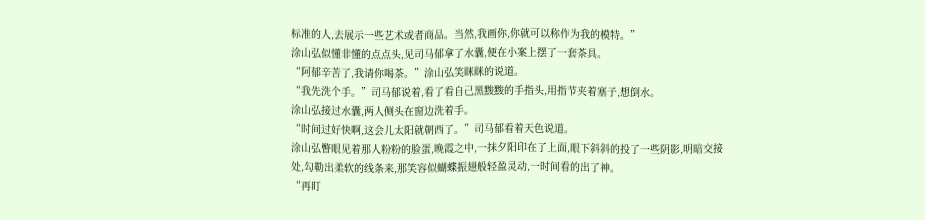标准的人,去展示一些艺术或者商品。当然,我画你,你就可以称作为我的模特。”
涂山弘似懂非懂的点点头,见司马郁拿了水囊,便在小案上摆了一套茶具。
“阿郁辛苦了,我请你喝茶。”涂山弘笑眯眯的说道。
“我先洗个手。”司马郁说着,看了看自己黑黢黢的手指头,用指节夹着塞子,想倒水。
涂山弘接过水囊,两人侧头在窗边洗着手。
“时间过好快啊,这会儿太阳就朝西了。”司马郁看着天色说道。
涂山弘瞥眼见着那人粉粉的脸蛋,晚霞之中,一抹夕阳印在了上面,眼下斜斜的投了一些阴影,明暗交接处,勾勒出柔软的线条来,那笑容似蝴蝶振翅般轻盈灵动,一时间看的出了神。
“再盯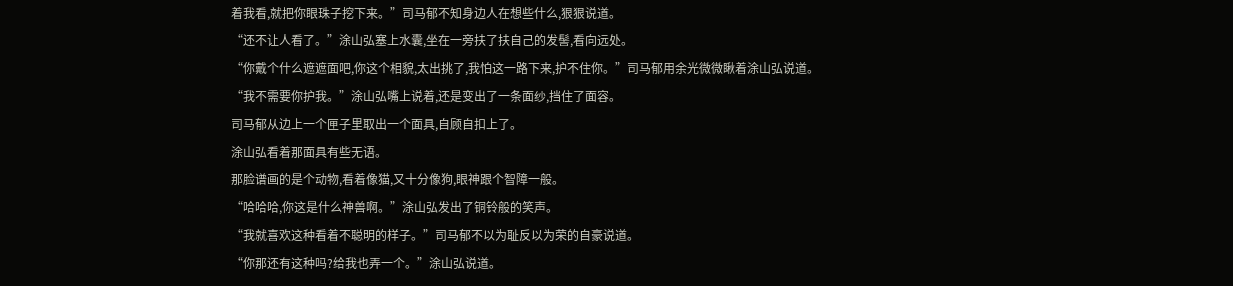着我看,就把你眼珠子挖下来。”司马郁不知身边人在想些什么,狠狠说道。
“还不让人看了。”涂山弘塞上水囊,坐在一旁扶了扶自己的发髻,看向远处。
“你戴个什么遮遮面吧,你这个相貌,太出挑了,我怕这一路下来,护不住你。”司马郁用余光微微瞅着涂山弘说道。
“我不需要你护我。”涂山弘嘴上说着,还是变出了一条面纱,挡住了面容。
司马郁从边上一个匣子里取出一个面具,自顾自扣上了。
涂山弘看着那面具有些无语。
那脸谱画的是个动物,看着像猫,又十分像狗,眼神跟个智障一般。
“哈哈哈,你这是什么神兽啊。”涂山弘发出了铜铃般的笑声。
“我就喜欢这种看着不聪明的样子。”司马郁不以为耻反以为荣的自豪说道。
“你那还有这种吗?给我也弄一个。”涂山弘说道。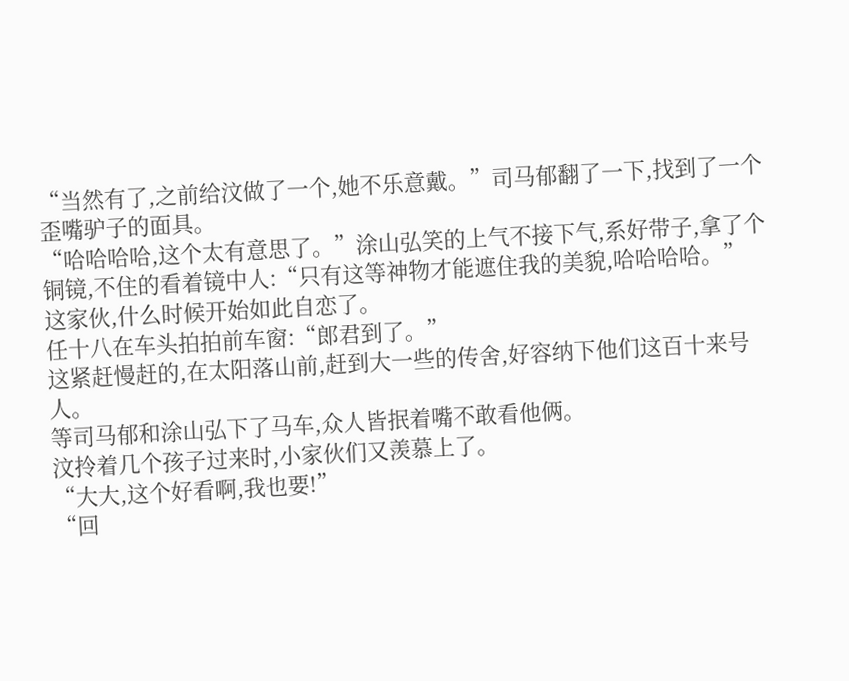“当然有了,之前给汶做了一个,她不乐意戴。”司马郁翻了一下,找到了一个歪嘴驴子的面具。
“哈哈哈哈,这个太有意思了。”涂山弘笑的上气不接下气,系好带子,拿了个铜镜,不住的看着镜中人:“只有这等神物才能遮住我的美貌,哈哈哈哈。”
这家伙,什么时候开始如此自恋了。
任十八在车头拍拍前车窗:“郎君到了。”
这紧赶慢赶的,在太阳落山前,赶到大一些的传舍,好容纳下他们这百十来号人。
等司马郁和涂山弘下了马车,众人皆抿着嘴不敢看他俩。
汶拎着几个孩子过来时,小家伙们又羡慕上了。
“大大,这个好看啊,我也要!”
“回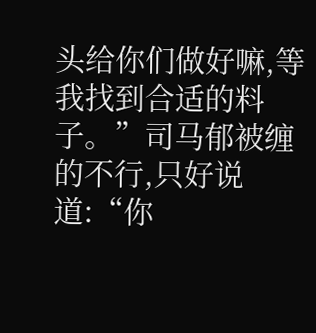头给你们做好嘛,等我找到合适的料子。”司马郁被缠的不行,只好说道:“你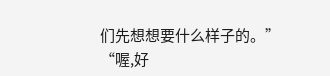们先想想要什么样子的。”
“喔,好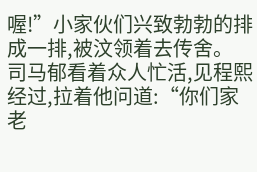喔!”小家伙们兴致勃勃的排成一排,被汶领着去传舍。
司马郁看着众人忙活,见程熙经过,拉着他问道:“你们家老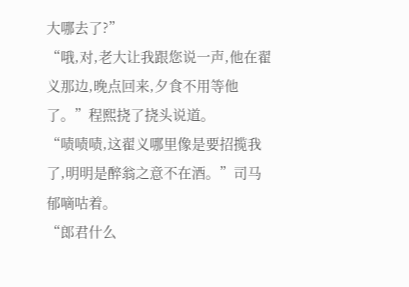大哪去了?”
“哦,对,老大让我跟您说一声,他在翟义那边,晚点回来,夕食不用等他了。”程熙挠了挠头说道。
“啧啧啧,这翟义哪里像是要招揽我了,明明是醉翁之意不在酒。”司马郁嘀咕着。
“郎君什么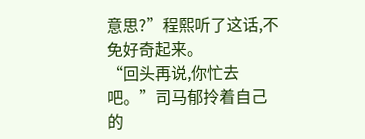意思?”程熙听了这话,不免好奇起来。
“回头再说,你忙去吧。”司马郁拎着自己的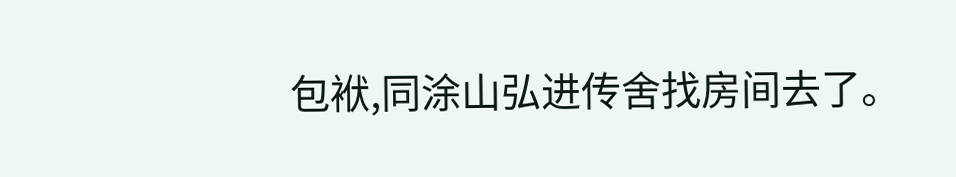包袱,同涂山弘进传舍找房间去了。